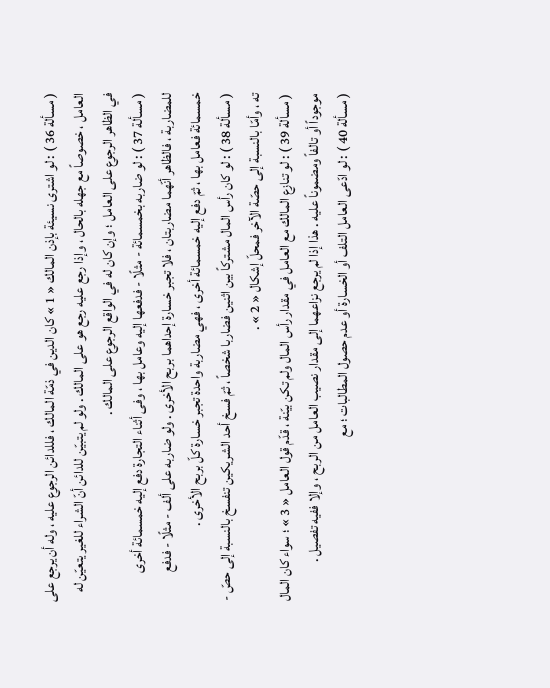( مسألة 36 ) : لو اشترى نسيئة بإذن المالك « 1 » كان الدين في ذمّة المالك ، فللدائن الرجوع عليه ، وله أن يرجع على العامل ، خصوصاً مع جهله بالحال ، وإذا رجع عليه رجع هو على المالك . ولو لم يتبيّن للدائن أنّ الشراء للغير يتعيّن له في الظاهر الرجوع على العامل ؛ وإن كان له في الواقع الرجوع على المالك .
( مسألة 37 ) : لو ضاربه بخمسمائة - مثلًا - فدفعها إليه وعامل بها ، وفى أثناء التجارة دفع إليه خمسمائة أخرى للمضاربة ، فالظاهر أنّهما مضاربتان ، فلا تجبر خسارة إحداهما بربح الأخرى . ولو ضاربه على ألف - مثلًا - فدفع خمسمائة فعامل بها ، ثمّ دفع إليه خمسمائة أخرى ، فهي مضاربة واحدة تجبر خسارة كلّ بربح الأخرى .
( مسألة 38 ) : لو كان رأس المال مشتركاً بين اثنين فضاربا شخصاً ، ثمّ فسخ أحد الشريكين تنفسخ بالنسبة إلى حصّ - ته ، وأمّا بالنسبة إلى حصّة الآخر فمحلّ إشكال « 2 » .
( مسألة 39 ) : لو تنازع المالك مع العامل في مقدار رأس المال ولم تكن بيّنة ، قدّم قول العامل « 3 » ؛ سواء كان المال موجوداً أو تالفاً ومضموناً عليه . هذا إذا لم يرجع نزاعهما إلى مقدار نصيب العامل من الربح ، وإلا ففيه تفصيل .
( مسألة 40 ) : لو ادّعى العامل التلف أو الخسارة أو عدم حصول المطالبات ؛ مع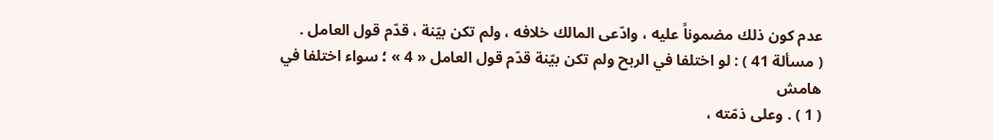عدم كون ذلك مضموناً عليه ، وادّعى المالك خلافه ، ولم تكن بيّنة ، قدّم قول العامل .
( مسألة 41 ) : لو اختلفا في الربح ولم تكن بيّنة قدّم قول العامل « 4 » ؛ سواء اختلفا في
هامش
( 1 ) . وعلى ذمّته ،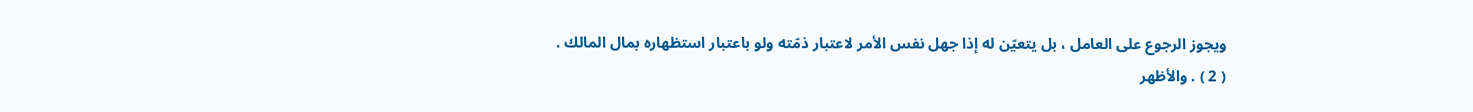ويجوز الرجوع على العامل ، بل يتعيّن له إذا جهل نفس الأمر لاعتبار ذمّته ولو باعتبار استظهاره بمال المالك .
( 2 ) . والأظهر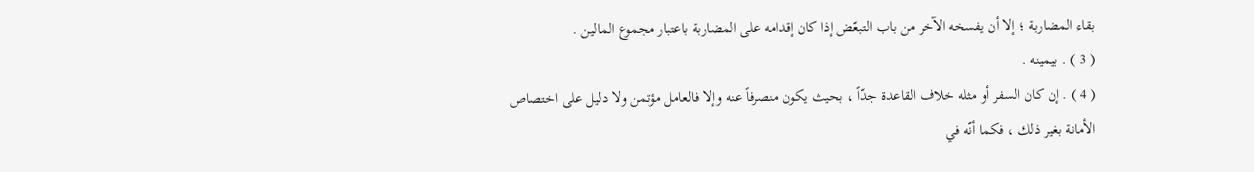بقاء المضاربة ؛ إلا أن يفسخه الآخر من باب التبعّض إذا كان إقدامه على المضاربة باعتبار مجموع المالين .
( 3 ) . بيمينه .
( 4 ) . إن كان السفر أو مثله خلاف القاعدة جدّاً ، بحيث يكون منصرفاً عنه وإلا فالعامل مؤتمن ولا دليل على اختصاص الأمانة بغير ذلك ، فكما أنّه في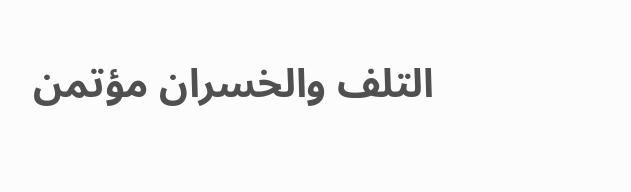التلف والخسران مؤتمن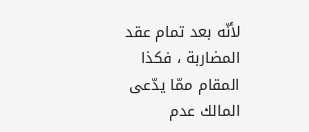لأنّه بعد تمام عقد المضاربة ، فكذا المقام ممّا يدّعى المالك عدم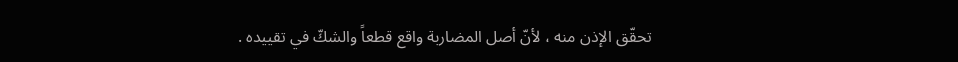تحقّق الإذن منه ، لأنّ أصل المضاربة واقع قطعاً والشكّ في تقييده .